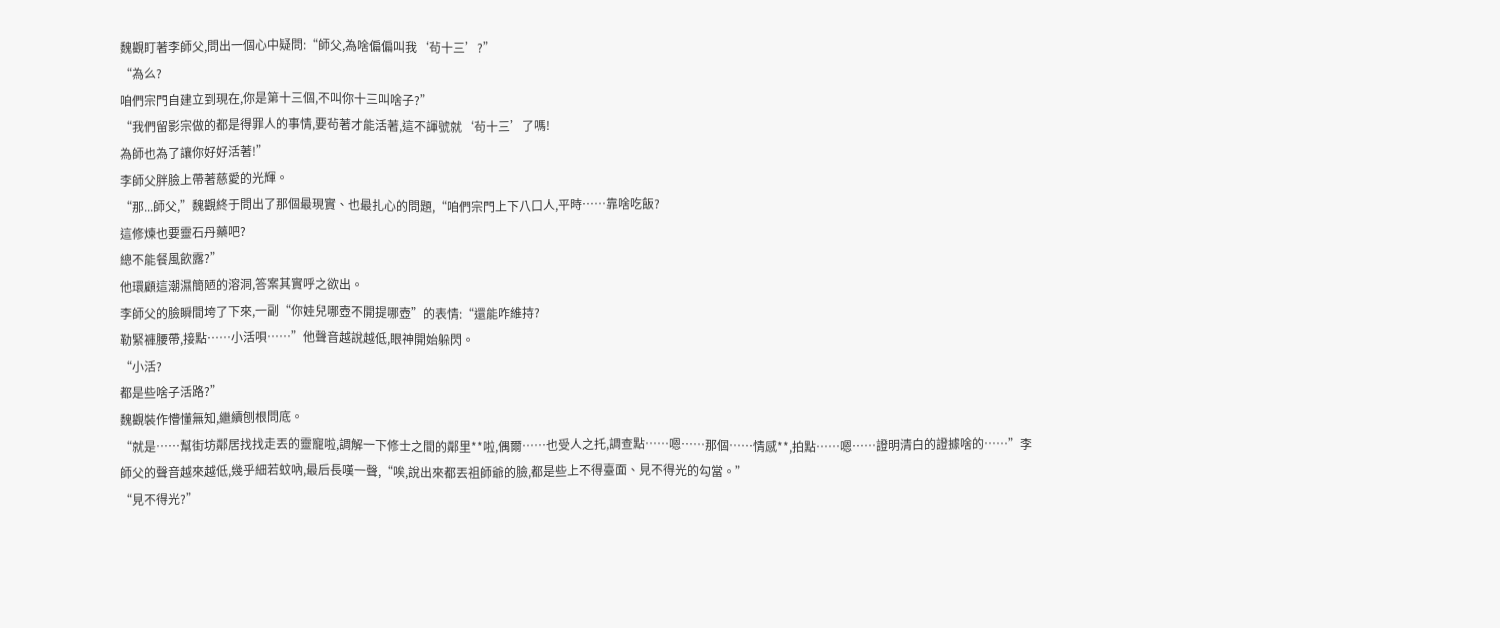魏觀盯著李師父,問出一個心中疑問:“師父,為啥偏偏叫我‘茍十三’?”
“為么?
咱們宗門自建立到現在,你是第十三個,不叫你十三叫啥子?”
“我們留影宗做的都是得罪人的事情,要茍著才能活著,這不諢號就‘茍十三’了嗎!
為師也為了讓你好好活著!”
李師父胖臉上帶著慈愛的光輝。
“那...師父,”魏觀終于問出了那個最現實、也最扎心的問題,“咱們宗門上下八口人,平時……靠啥吃飯?
這修煉也要靈石丹藥吧?
總不能餐風飲露?”
他環顧這潮濕簡陋的溶洞,答案其實呼之欲出。
李師父的臉瞬間垮了下來,一副“你娃兒哪壺不開提哪壺”的表情:“還能咋維持?
勒緊褲腰帶,接點……小活唄……”他聲音越說越低,眼神開始躲閃。
“小活?
都是些啥子活路?”
魏觀裝作懵懂無知,繼續刨根問底。
“就是……幫街坊鄰居找找走丟的靈寵啦,調解一下修士之間的鄰里**啦,偶爾……也受人之托,調查點……嗯……那個……情感**,拍點……嗯……證明清白的證據啥的……”李師父的聲音越來越低,幾乎細若蚊吶,最后長嘆一聲,“唉,說出來都丟祖師爺的臉,都是些上不得臺面、見不得光的勾當。”
“見不得光?”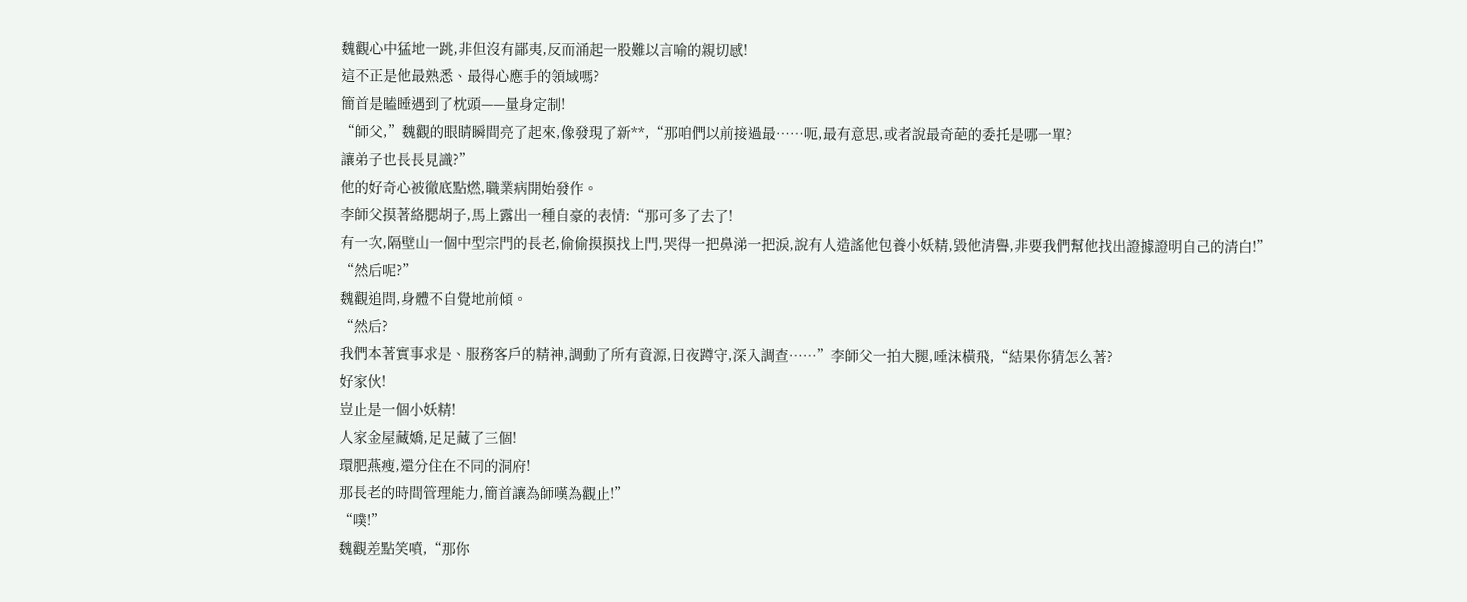魏觀心中猛地一跳,非但沒有鄙夷,反而涌起一股難以言喻的親切感!
這不正是他最熟悉、最得心應手的領域嗎?
簡首是瞌睡遇到了枕頭——量身定制!
“師父,”魏觀的眼睛瞬間亮了起來,像發現了新**,“那咱們以前接過最……呃,最有意思,或者說最奇葩的委托是哪一單?
讓弟子也長長見識?”
他的好奇心被徹底點燃,職業病開始發作。
李師父摸著絡腮胡子,馬上露出一種自豪的表情:“那可多了去了!
有一次,隔壁山一個中型宗門的長老,偷偷摸摸找上門,哭得一把鼻涕一把淚,說有人造謠他包養小妖精,毀他清譽,非要我們幫他找出證據證明自己的清白!”
“然后呢?”
魏觀追問,身體不自覺地前傾。
“然后?
我們本著實事求是、服務客戶的精神,調動了所有資源,日夜蹲守,深入調查……”李師父一拍大腿,唾沫橫飛,“結果你猜怎么著?
好家伙!
豈止是一個小妖精!
人家金屋藏嬌,足足藏了三個!
環肥燕瘦,還分住在不同的洞府!
那長老的時間管理能力,簡首讓為師嘆為觀止!”
“噗!”
魏觀差點笑噴,“那你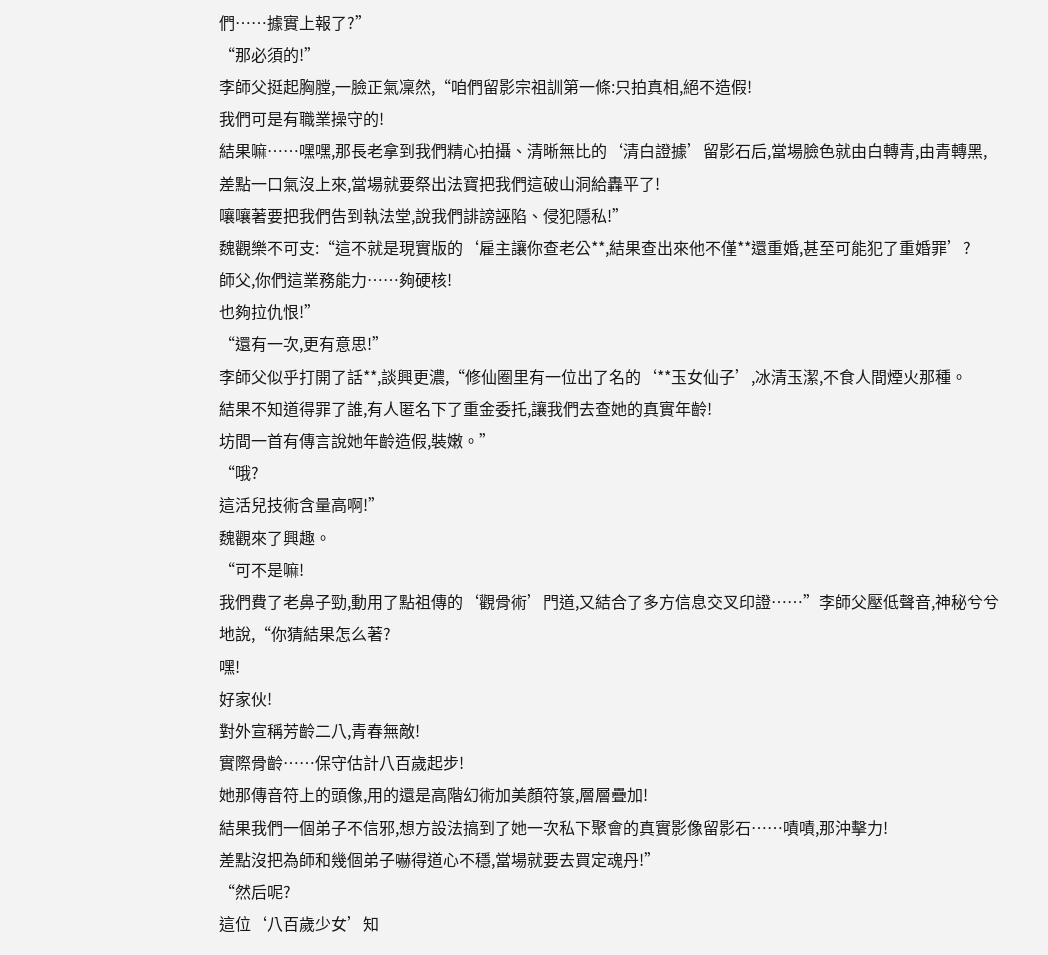們……據實上報了?”
“那必須的!”
李師父挺起胸膛,一臉正氣凜然,“咱們留影宗祖訓第一條:只拍真相,絕不造假!
我們可是有職業操守的!
結果嘛……嘿嘿,那長老拿到我們精心拍攝、清晰無比的‘清白證據’留影石后,當場臉色就由白轉青,由青轉黑,差點一口氣沒上來,當場就要祭出法寶把我們這破山洞給轟平了!
嚷嚷著要把我們告到執法堂,說我們誹謗誣陷、侵犯隱私!”
魏觀樂不可支:“這不就是現實版的‘雇主讓你查老公**,結果查出來他不僅**還重婚,甚至可能犯了重婚罪’?
師父,你們這業務能力……夠硬核!
也夠拉仇恨!”
“還有一次,更有意思!”
李師父似乎打開了話**,談興更濃,“修仙圈里有一位出了名的‘**玉女仙子’,冰清玉潔,不食人間煙火那種。
結果不知道得罪了誰,有人匿名下了重金委托,讓我們去查她的真實年齡!
坊間一首有傳言說她年齡造假,裝嫩。”
“哦?
這活兒技術含量高啊!”
魏觀來了興趣。
“可不是嘛!
我們費了老鼻子勁,動用了點祖傳的‘觀骨術’門道,又結合了多方信息交叉印證……”李師父壓低聲音,神秘兮兮地說,“你猜結果怎么著?
嘿!
好家伙!
對外宣稱芳齡二八,青春無敵!
實際骨齡……保守估計八百歲起步!
她那傳音符上的頭像,用的還是高階幻術加美顏符箓,層層疊加!
結果我們一個弟子不信邪,想方設法搞到了她一次私下聚會的真實影像留影石……嘖嘖,那沖擊力!
差點沒把為師和幾個弟子嚇得道心不穩,當場就要去買定魂丹!”
“然后呢?
這位‘八百歲少女’知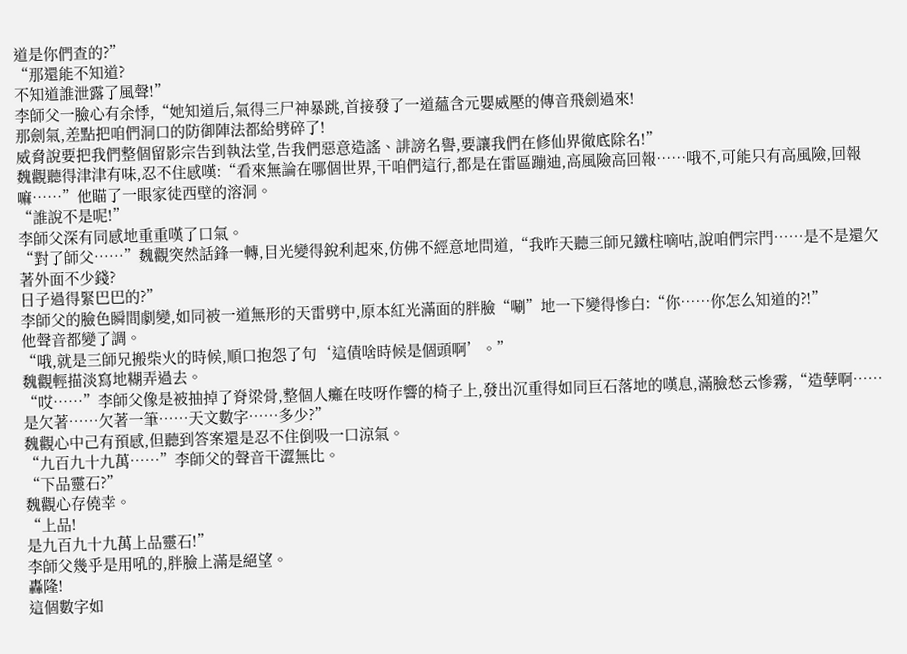道是你們查的?”
“那還能不知道?
不知道誰泄露了風聲!”
李師父一臉心有余悸,“她知道后,氣得三尸神暴跳,首接發了一道蘊含元嬰威壓的傳音飛劍過來!
那劍氣,差點把咱們洞口的防御陣法都給劈碎了!
威脅說要把我們整個留影宗告到執法堂,告我們惡意造謠、誹謗名譽,要讓我們在修仙界徹底除名!”
魏觀聽得津津有味,忍不住感嘆:“看來無論在哪個世界,干咱們這行,都是在雷區蹦迪,高風險高回報……哦不,可能只有高風險,回報嘛……”他瞄了一眼家徒西壁的溶洞。
“誰說不是呢!”
李師父深有同感地重重嘆了口氣。
“對了師父……”魏觀突然話鋒一轉,目光變得銳利起來,仿佛不經意地問道,“我昨天聽三師兄鐵柱嘀咕,說咱們宗門……是不是還欠著外面不少錢?
日子過得緊巴巴的?”
李師父的臉色瞬間劇變,如同被一道無形的天雷劈中,原本紅光滿面的胖臉“唰”地一下變得慘白:“你……你怎么知道的?!”
他聲音都變了調。
“哦,就是三師兄搬柴火的時候,順口抱怨了句‘這債啥時候是個頭啊’。”
魏觀輕描淡寫地糊弄過去。
“哎……”李師父像是被抽掉了脊梁骨,整個人癱在吱呀作響的椅子上,發出沉重得如同巨石落地的嘆息,滿臉愁云慘霧,“造孽啊……是欠著……欠著一筆……天文數字……多少?”
魏觀心中己有預感,但聽到答案還是忍不住倒吸一口涼氣。
“九百九十九萬……”李師父的聲音干澀無比。
“下品靈石?”
魏觀心存僥幸。
“上品!
是九百九十九萬上品靈石!”
李師父幾乎是用吼的,胖臉上滿是絕望。
轟隆!
這個數字如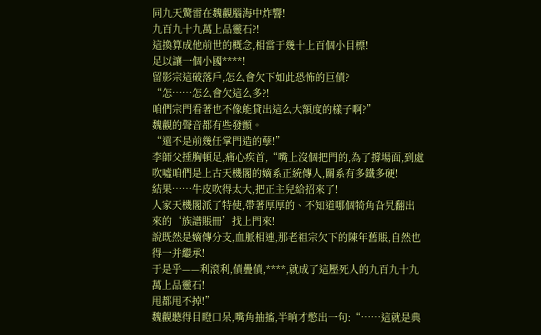同九天驚雷在魏觀腦海中炸響!
九百九十九萬上品靈石?!
這換算成他前世的概念,相當于幾十上百個小目標!
足以讓一個小國****!
留影宗這破落戶,怎么會欠下如此恐怖的巨債?
“怎……怎么會欠這么多?!
咱們宗門看著也不像能貸出這么大額度的樣子啊?”
魏觀的聲音都有些發顫。
“還不是前幾任掌門造的孽!”
李師父捶胸頓足,痛心疾首,“嘴上沒個把門的,為了撐場面,到處吹噓咱們是上古天機閣的嫡系正統傳人,關系有多鐵多硬!
結果……牛皮吹得太大,把正主兒給招來了!
人家天機閣派了特使,帶著厚厚的、不知道哪個犄角旮旯翻出來的‘族譜賬冊’找上門來!
說既然是嫡傳分支,血脈相連,那老祖宗欠下的陳年舊賬,自然也得一并繼承!
于是乎——利滾利,債疊債,****,就成了這壓死人的九百九十九萬上品靈石!
甩都甩不掉!”
魏觀聽得目瞪口呆,嘴角抽搐,半晌才憋出一句:“……這就是典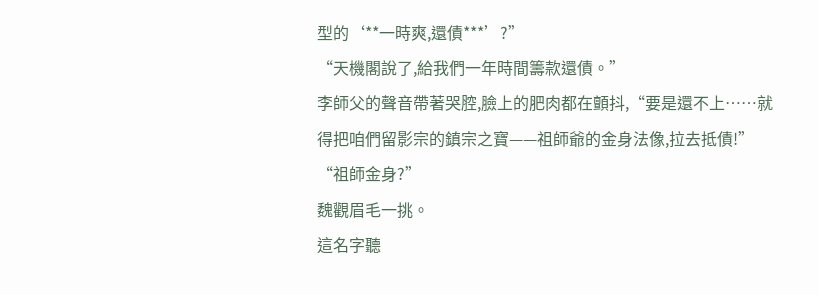型的‘**一時爽,還債***’?”
“天機閣說了,給我們一年時間籌款還債。”
李師父的聲音帶著哭腔,臉上的肥肉都在顫抖,“要是還不上……就得把咱們留影宗的鎮宗之寶——祖師爺的金身法像,拉去抵債!”
“祖師金身?”
魏觀眉毛一挑。
這名字聽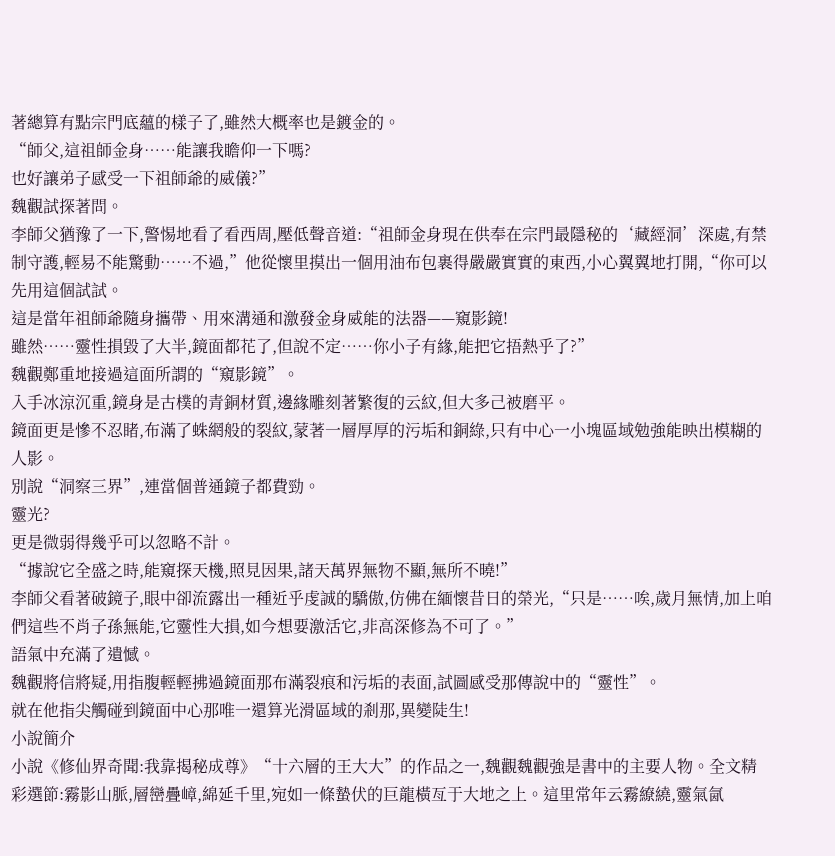著總算有點宗門底蘊的樣子了,雖然大概率也是鍍金的。
“師父,這祖師金身……能讓我瞻仰一下嗎?
也好讓弟子感受一下祖師爺的威儀?”
魏觀試探著問。
李師父猶豫了一下,警惕地看了看西周,壓低聲音道:“祖師金身現在供奉在宗門最隱秘的‘藏經洞’深處,有禁制守護,輕易不能驚動……不過,”他從懷里摸出一個用油布包裹得嚴嚴實實的東西,小心翼翼地打開,“你可以先用這個試試。
這是當年祖師爺隨身攜帶、用來溝通和激發金身威能的法器——窺影鏡!
雖然……靈性損毀了大半,鏡面都花了,但說不定……你小子有緣,能把它捂熱乎了?”
魏觀鄭重地接過這面所謂的“窺影鏡”。
入手冰涼沉重,鏡身是古樸的青銅材質,邊緣雕刻著繁復的云紋,但大多己被磨平。
鏡面更是慘不忍睹,布滿了蛛網般的裂紋,蒙著一層厚厚的污垢和銅綠,只有中心一小塊區域勉強能映出模糊的人影。
別說“洞察三界”,連當個普通鏡子都費勁。
靈光?
更是微弱得幾乎可以忽略不計。
“據說它全盛之時,能窺探天機,照見因果,諸天萬界無物不顯,無所不曉!”
李師父看著破鏡子,眼中卻流露出一種近乎虔誠的驕傲,仿佛在緬懷昔日的榮光,“只是……唉,歲月無情,加上咱們這些不肖子孫無能,它靈性大損,如今想要激活它,非高深修為不可了。”
語氣中充滿了遺憾。
魏觀將信將疑,用指腹輕輕拂過鏡面那布滿裂痕和污垢的表面,試圖感受那傳說中的“靈性”。
就在他指尖觸碰到鏡面中心那唯一還算光滑區域的剎那,異變陡生!
小說簡介
小說《修仙界奇聞:我靠揭秘成尊》“十六層的王大大”的作品之一,魏觀魏觀強是書中的主要人物。全文精彩選節:霧影山脈,層巒疊嶂,綿延千里,宛如一條蟄伏的巨龍橫亙于大地之上。這里常年云霧繚繞,靈氣氤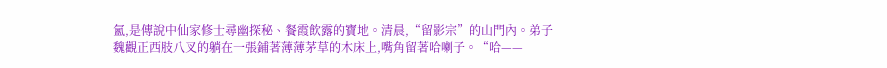氳,是傳說中仙家修士尋幽探秘、餐霞飲露的寶地。清晨,“留影宗”的山門內。弟子魏觀正西肢八叉的躺在一張鋪著薄薄茅草的木床上,嘴角留著哈喇子。“哈——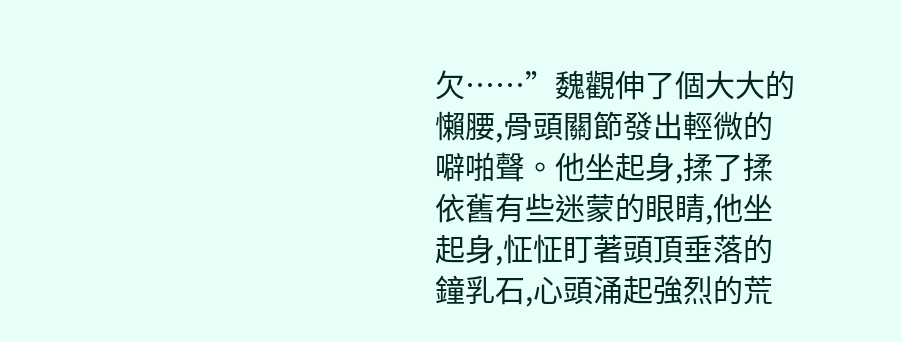欠……”魏觀伸了個大大的懶腰,骨頭關節發出輕微的噼啪聲。他坐起身,揉了揉依舊有些迷蒙的眼睛,他坐起身,怔怔盯著頭頂垂落的鐘乳石,心頭涌起強烈的荒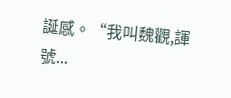誕感。“我叫魏觀,諢號...